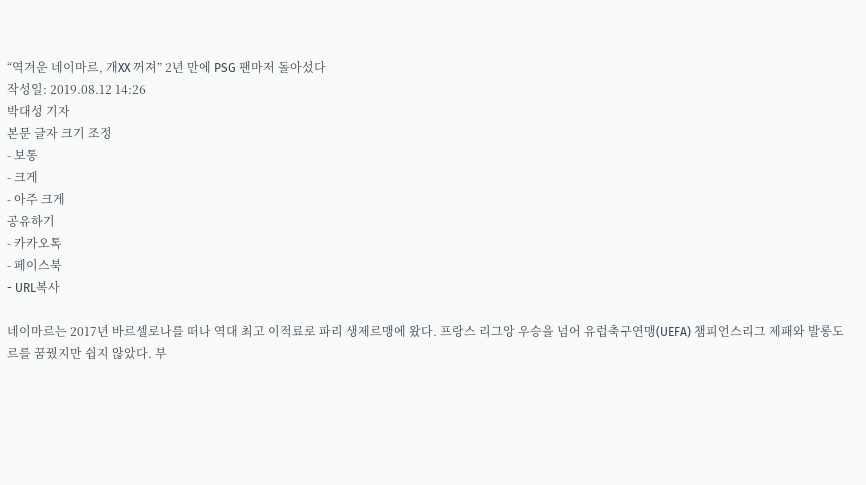“역겨운 네이마르, 개XX 꺼져” 2년 만에 PSG 팬마저 돌아섰다
작성일: 2019.08.12 14:26
박대성 기자
본문 글자 크기 조정
- 보통
- 크게
- 아주 크게
공유하기
- 카카오톡
- 페이스북
- URL복사

네이마르는 2017년 바르셀로나를 떠나 역대 최고 이적료로 파리 생제르맹에 왔다. 프랑스 리그앙 우승을 넘어 유럽축구연맹(UEFA) 챔피언스리그 제패와 발롱도르를 꿈꿨지만 쉽지 않았다. 부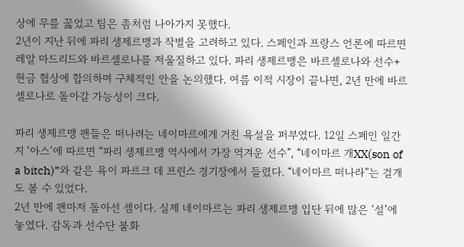상에 무릎 꿇었고 팀은 좀처럼 나아가지 못했다.
2년이 지난 뒤에 파리 생제르맹과 작별을 고려하고 있다. 스페인과 프랑스 언론에 따르면 레알 마드리드와 바르셀로나를 저울질하고 있다. 파리 생제르맹은 바르셀로나와 선수+현금 협상에 합의하며 구체적인 안을 논의했다. 여름 이적 시장이 끝나면, 2년 만에 바르셀로나로 돌아갈 가능성이 크다.

파리 생제르맹 팬들은 떠나려는 네이마르에게 거친 욕설을 퍼부였다. 12일 스페인 일간지 ‘아스’에 따르면 “파리 생제르맹 역사에서 가장 역겨운 선수”, “네이마르 개XX(son of a bitch)”와 같은 욕이 파르크 데 프린스 경기장에서 들렸다. “네이마르 떠나라”는 걸개도 볼 수 있었다.
2년 만에 팬마저 돌아선 셈이다. 실제 네이마르는 파리 생제르맹 입단 뒤에 많은 ‘설’에 놓였다. 감독과 선수단 불화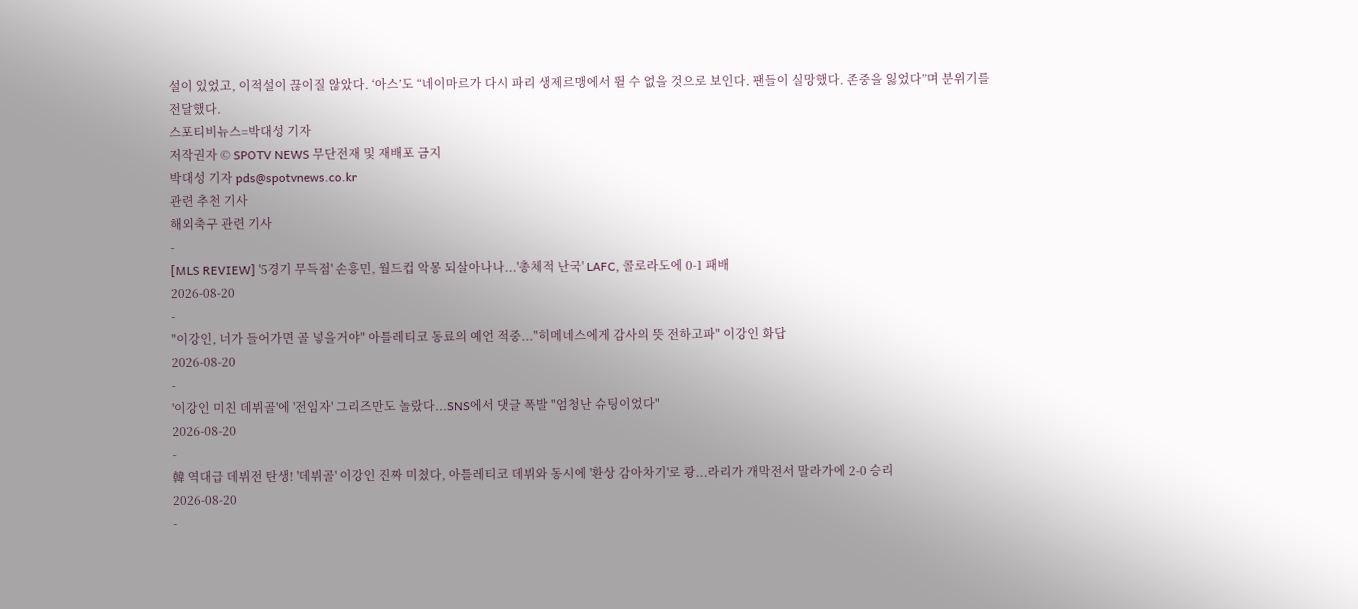설이 있었고, 이적설이 끊이질 않았다. ‘아스’도 “네이마르가 다시 파리 생제르맹에서 뛸 수 없을 것으로 보인다. 팬들이 실망했다. 존중을 잃었다”며 분위기를 전달했다.
스포티비뉴스=박대성 기자
저작권자 © SPOTV NEWS 무단전재 및 재배포 금지
박대성 기자 pds@spotvnews.co.kr
관련 추천 기사
해외축구 관련 기사
-
[MLS REVIEW] '5경기 무득점' 손흥민, 월드컵 악몽 되살아나나...'총체적 난국' LAFC, 콜로라도에 0-1 패배
2026-08-20
-
"이강인, 너가 들어가면 골 넣을거야" 아틀레티코 동료의 예언 적중..."히메네스에게 감사의 뜻 전하고파" 이강인 화답
2026-08-20
-
'이강인 미친 데뷔골'에 '전임자' 그리즈만도 놀랐다...SNS에서 댓글 폭발 "엄청난 슈팅이었다"
2026-08-20
-
韓 역대급 데뷔전 탄생! '데뷔골' 이강인 진짜 미쳤다, 아틀레티코 데뷔와 동시에 '환상 감아차기'로 쾅...라리가 개막전서 말라가에 2-0 승리
2026-08-20
-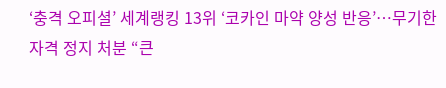‘충격 오피셜’ 세계랭킹 13위 ‘코카인 마약 양성 반응’…무기한 자격 정지 처분 “큰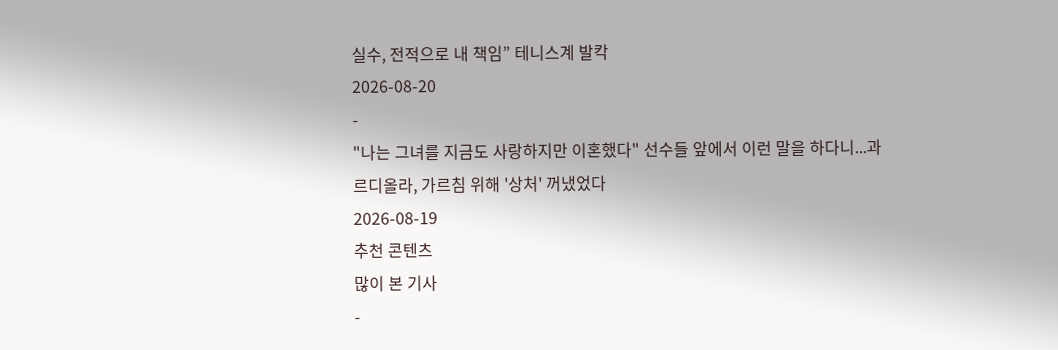실수, 전적으로 내 책임” 테니스계 발칵
2026-08-20
-
"나는 그녀를 지금도 사랑하지만 이혼했다" 선수들 앞에서 이런 말을 하다니...과르디올라, 가르침 위해 '상처' 꺼냈었다
2026-08-19
추천 콘텐츠
많이 본 기사
-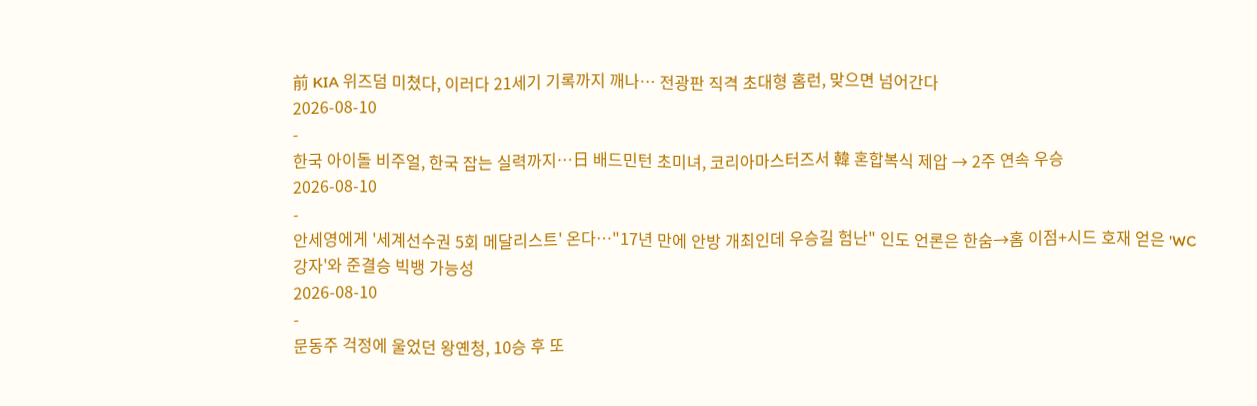前 KIA 위즈덤 미쳤다, 이러다 21세기 기록까지 깨나… 전광판 직격 초대형 홈런, 맞으면 넘어간다
2026-08-10
-
한국 아이돌 비주얼, 한국 잡는 실력까지…日 배드민턴 초미녀, 코리아마스터즈서 韓 혼합복식 제압 → 2주 연속 우승
2026-08-10
-
안세영에게 '세계선수권 5회 메달리스트' 온다…"17년 만에 안방 개최인데 우승길 험난" 인도 언론은 한숨→홈 이점+시드 호재 얻은 'WC 강자'와 준결승 빅뱅 가능성
2026-08-10
-
문동주 걱정에 울었던 왕옌청, 10승 후 또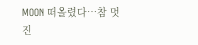MOON 떠올렸다…참 멋진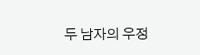두 남자의 우정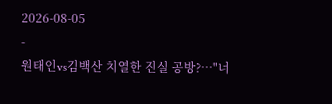2026-08-05
-
원태인vs김백산 치열한 진실 공방?…"너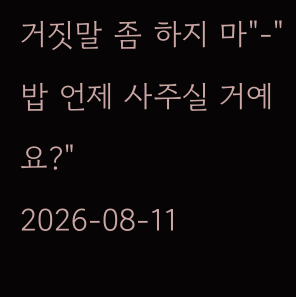거짓말 좀 하지 마"-"밥 언제 사주실 거예요?"
2026-08-11